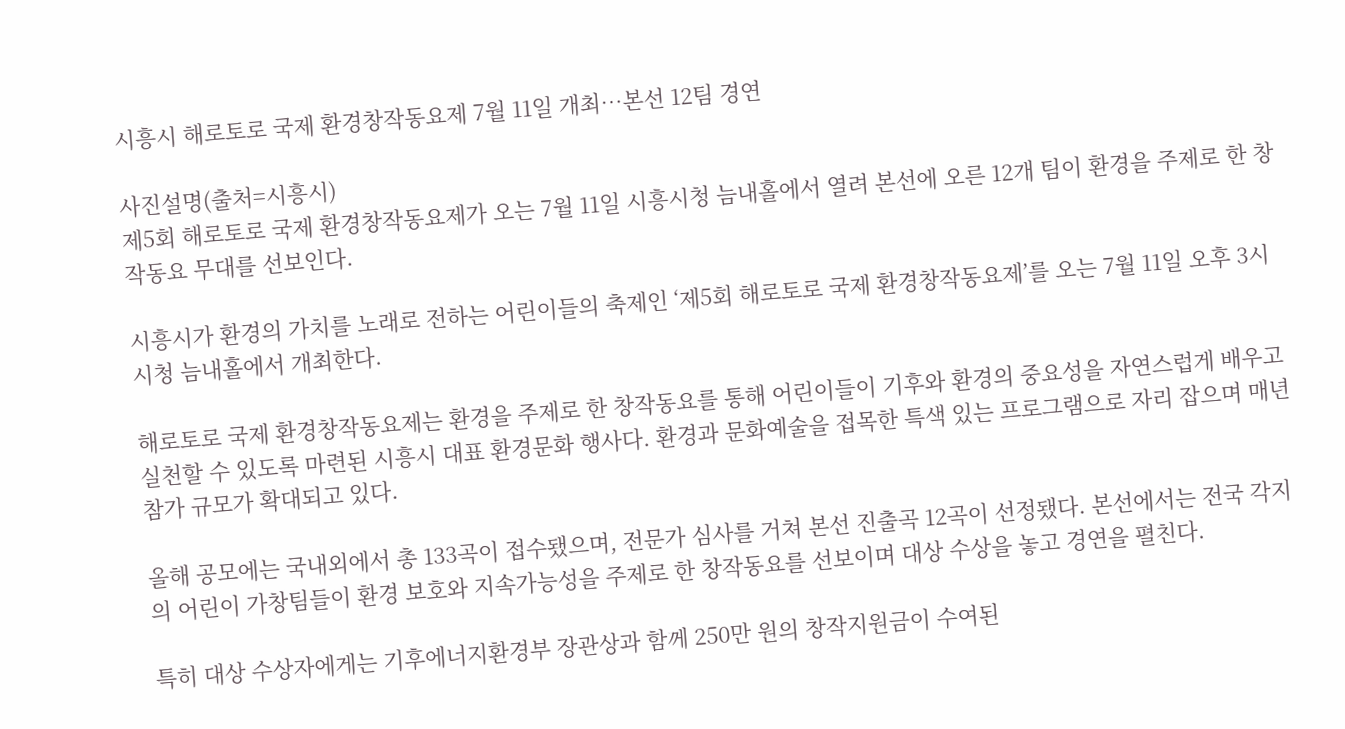시흥시 해로토로 국제 환경창작동요제 7월 11일 개최…본선 12팀 경연

사진설명(출처=시흥시)
제5회 해로토로 국제 환경창작동요제가 오는 7월 11일 시흥시청 늠내홀에서 열려 본선에 오른 12개 팀이 환경을 주제로 한 창작동요 무대를 선보인다.

시흥시가 환경의 가치를 노래로 전하는 어린이들의 축제인 ‘제5회 해로토로 국제 환경창작동요제’를 오는 7월 11일 오후 3시 시청 늠내홀에서 개최한다.

해로토로 국제 환경창작동요제는 환경을 주제로 한 창작동요를 통해 어린이들이 기후와 환경의 중요성을 자연스럽게 배우고 실천할 수 있도록 마련된 시흥시 대표 환경문화 행사다. 환경과 문화예술을 접목한 특색 있는 프로그램으로 자리 잡으며 매년 참가 규모가 확대되고 있다.

올해 공모에는 국내외에서 총 133곡이 접수됐으며, 전문가 심사를 거쳐 본선 진출곡 12곡이 선정됐다. 본선에서는 전국 각지의 어린이 가창팀들이 환경 보호와 지속가능성을 주제로 한 창작동요를 선보이며 대상 수상을 놓고 경연을 펼친다.

특히 대상 수상자에게는 기후에너지환경부 장관상과 함께 250만 원의 창작지원금이 수여된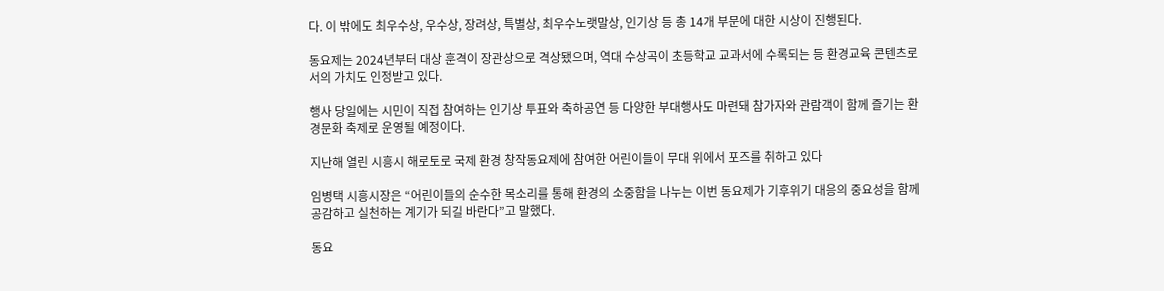다. 이 밖에도 최우수상, 우수상, 장려상, 특별상, 최우수노랫말상, 인기상 등 총 14개 부문에 대한 시상이 진행된다.

동요제는 2024년부터 대상 훈격이 장관상으로 격상됐으며, 역대 수상곡이 초등학교 교과서에 수록되는 등 환경교육 콘텐츠로서의 가치도 인정받고 있다.

행사 당일에는 시민이 직접 참여하는 인기상 투표와 축하공연 등 다양한 부대행사도 마련돼 참가자와 관람객이 함께 즐기는 환경문화 축제로 운영될 예정이다.

지난해 열린 시흥시 해로토로 국제 환경 창작동요제에 참여한 어린이들이 무대 위에서 포즈를 취하고 있다

임병택 시흥시장은 “어린이들의 순수한 목소리를 통해 환경의 소중함을 나누는 이번 동요제가 기후위기 대응의 중요성을 함께 공감하고 실천하는 계기가 되길 바란다”고 말했다.

동요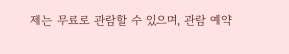제는 무료로 관람할 수 있으며, 관람 예약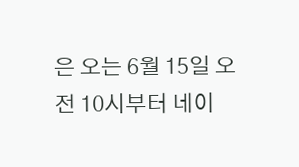은 오는 6월 15일 오전 10시부터 네이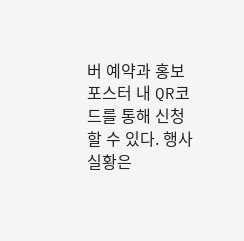버 예약과 홍보 포스터 내 QR코드를 통해 신청할 수 있다. 행사 실황은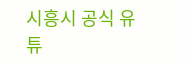시흥시 공식 유튜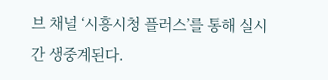브 채널 ‘시흥시청 플러스’를 통해 실시간 생중계된다.